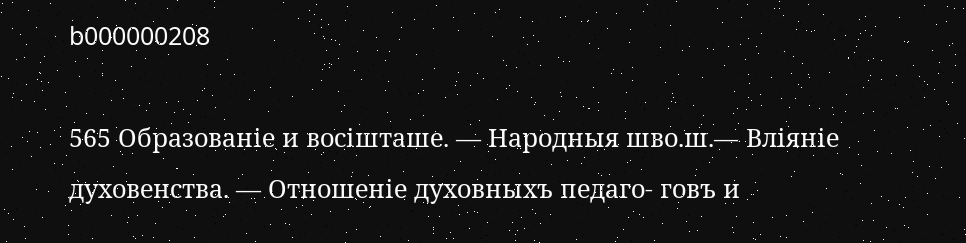b000000208

565 Образованіе и восішташе. — Народныя шво.ш.— Вліяніе духовенства. — Отношеніе духовныхъ педаго- говъ и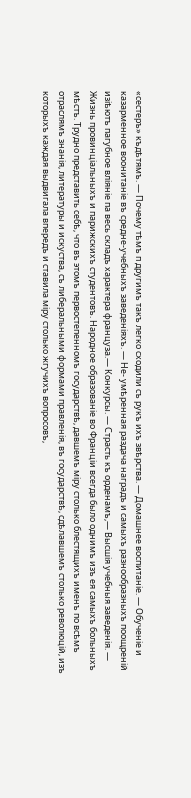«сестеръ» къдѣтямъ. — Почему тѣмъ п другимъ такъ легко сходили съ рукъ ихъ звѣрства. — Домашнее воспитаніе. — Обученіе и казарменное воонитаніе въ средне-учебныхъ заведеніяхъ. — Не- умѣренная раздача наградъ и самыхъ разнообразныхъ поощреній изіѣютъ пагубное вліяніе па весь складъ характера француза.— Конкурсы. — Страсть къ орденамъ,— Высшія учебныя заведенія. — Жизнь провинціальныхъ и парижскихъ студентовъ. Народное образованіе во Франціи всегда было однимъ изъ ея самыхъ больныхъ мѣстъ. Трудно представить себѣ, что въ этомъ первостепенномъ государствѣ, давшемъ міру столько блестящихъ именъ по всѣмъ отраслямъ знанія, литературы и искуства, съ либеральными формами правленія, въ государствѣ, сдѣлавшемъ столько революцій, изъ которыхъ каждая выдвигала впередъ и ставила міру столько жгучихъ вопросовъ,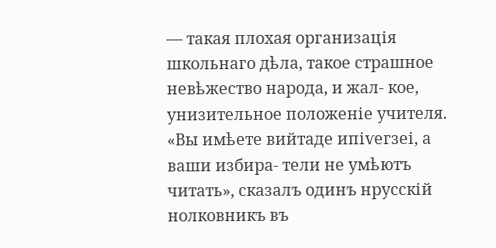— такая плохая организація школьнаго дѣла, такое страшное невѣжество народа, и жал- кое, унизительное положеніе учителя. «Вы имѣете вийтаде ипіѵегзеі, а ваши избира- тели не умѣютъ читать», сказалъ одинъ нрусскій нолковникъ въ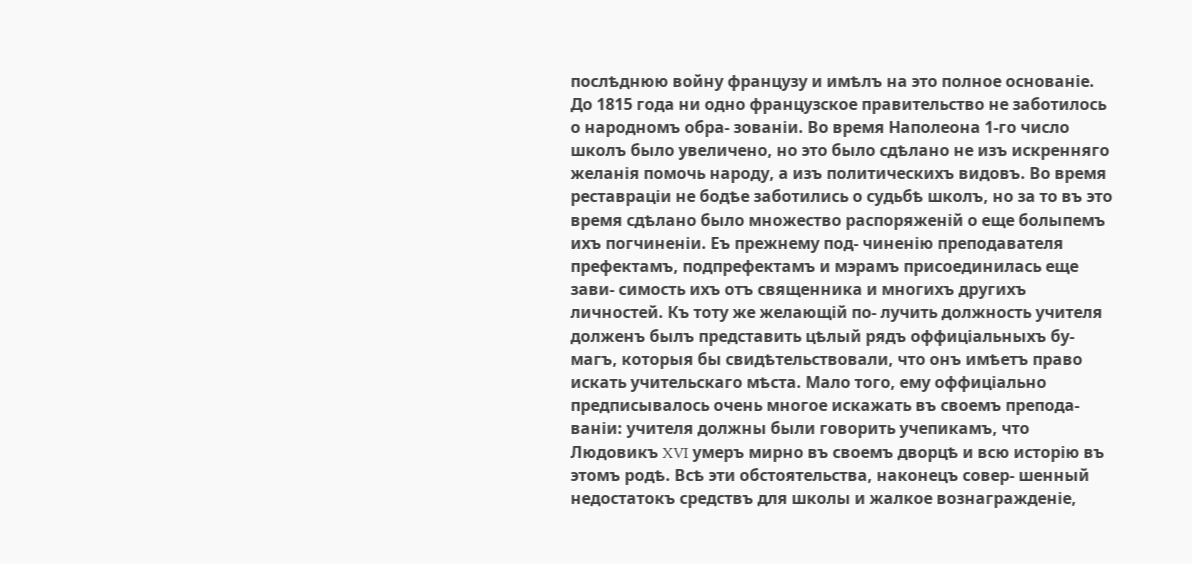послѣднюю войну французу и имѣлъ на это полное основаніе. До 1815 года ни одно французское правительство не заботилось о народномъ обра- зованіи. Во время Наполеона 1-го число школъ было увеличено, но это было сдѣлано не изъ искренняго желанія помочь народу, а изъ политическихъ видовъ. Во время реставраціи не бодѣе заботились о судьбѣ школъ, но за то въ это время сдѣлано было множество распоряженій о еще болыпемъ ихъ погчиненіи. Еъ прежнему под- чиненію преподавателя префектамъ, подпрефектамъ и мэрамъ присоединилась еще зави- симость ихъ отъ священника и многихъ другихъ личностей. Къ тоту же желающій по- лучить должность учителя долженъ былъ представить цѣлый рядъ оффиціальныхъ бу- магъ, которыя бы свидѣтельствовали, что онъ имѣетъ право искать учительскаго мѣста. Мало того, ему оффиціально предписывалось очень многое искажать въ своемъ препода- ваніи: учителя должны были говорить учепикамъ, что Людовикъ XVI умеръ мирно въ своемъ дворцѣ и всю исторію въ этомъ родѣ. Всѣ эти обстоятельства, наконецъ совер- шенный недостатокъ средствъ для школы и жалкое вознагражденіе,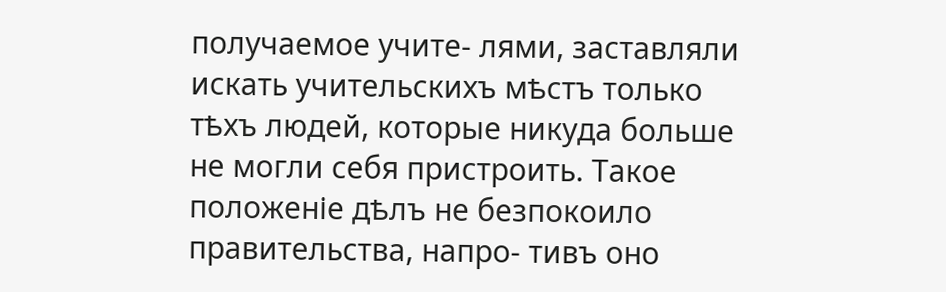получаемое учите- лями, заставляли искать учительскихъ мѣстъ только тѣхъ людей, которые никуда больше не могли себя пристроить. Такое положеніе дѣлъ не безпокоило правительства, напро- тивъ оно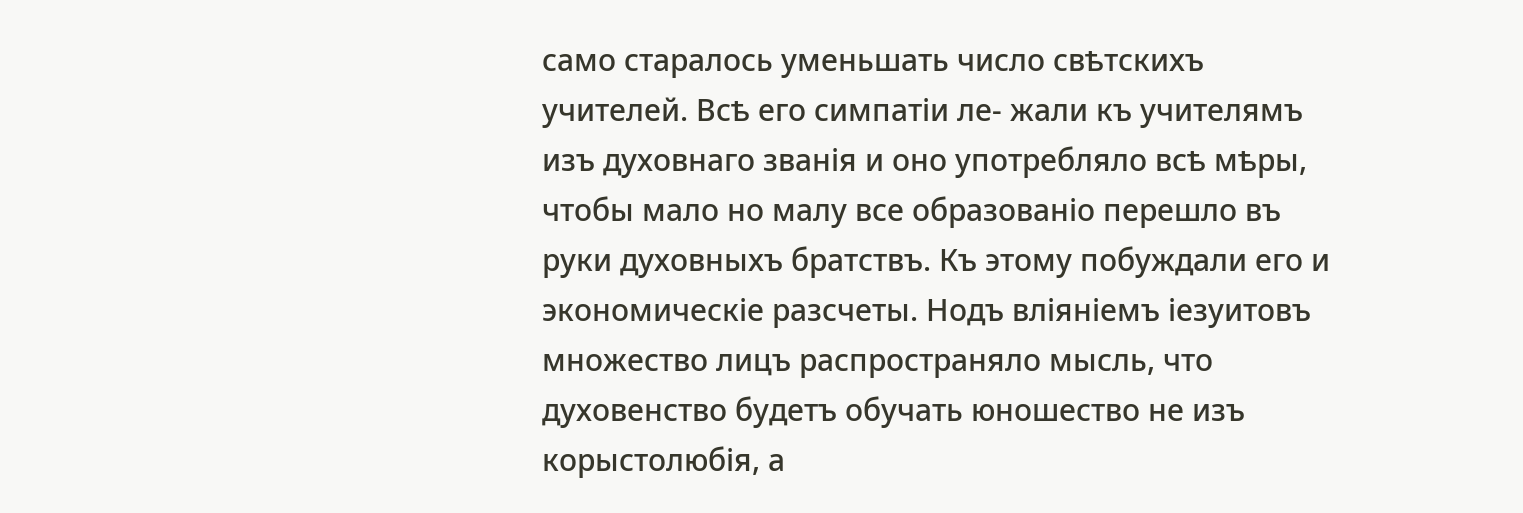само старалось уменьшать число свѣтскихъ учителей. Всѣ его симпатіи ле- жали къ учителямъ изъ духовнаго званія и оно употребляло всѣ мѣры, чтобы мало но малу все образованіо перешло въ руки духовныхъ братствъ. Къ этому побуждали его и экономическіе разсчеты. Нодъ вліяніемъ іезуитовъ множество лицъ распространяло мысль, что духовенство будетъ обучать юношество не изъ корыстолюбія, а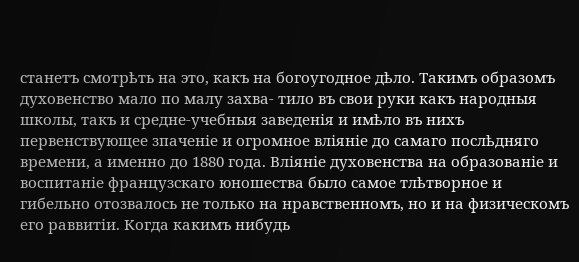станетъ смотрѣть на это, какъ на богоугодное дѣло. Такимъ образомъ духовенство мало по малу захва- тило въ свои руки какъ народныя школы, такъ и средне-учебныя заведенія и имѣло въ нихъ первенствующее зпаченіе и огромное вліяніе до самаго послѣдняго времени, а именно до 1880 года. Вліяніе духовенства на образованіе и воспитаніе французскаго юношества было самое тлѣтворное и гибельно отозвалось не только на нравственномъ, но и на физическомъ его раввитіи. Когда какимъ нибудь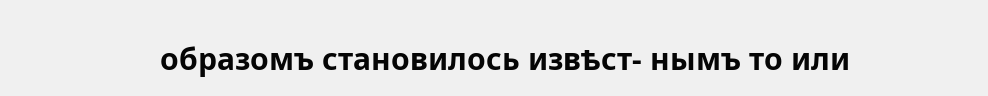образомъ становилось извѣст- нымъ то или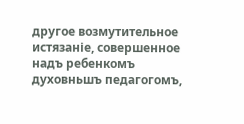другое возмутительное истязаніе, совершенное надъ ребенкомъ духовньшъ педагогомъ,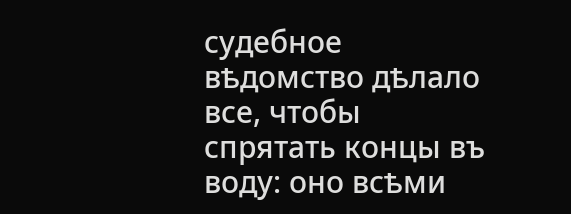судебное вѣдомство дѣлало все, чтобы спрятать концы въ воду: оно всѣми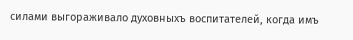силами выгораживало духовныхъ воспитателей, когда имъ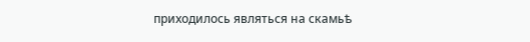приходилось являться на скамьѣ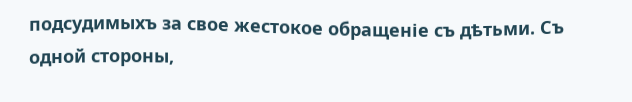подсудимыхъ за свое жестокое обращеніе съ дѣтьми. Съ одной стороны,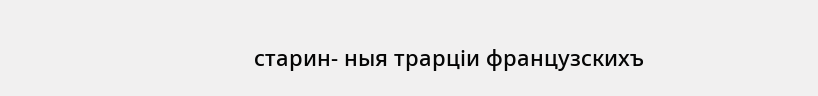старин- ныя трарціи французскихъ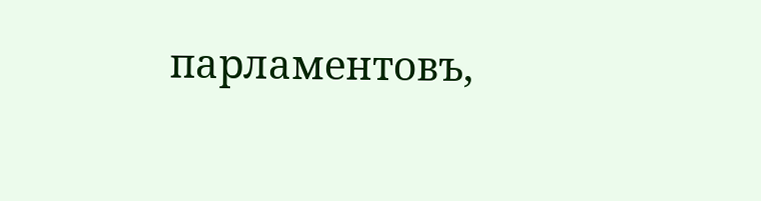парламентовъ,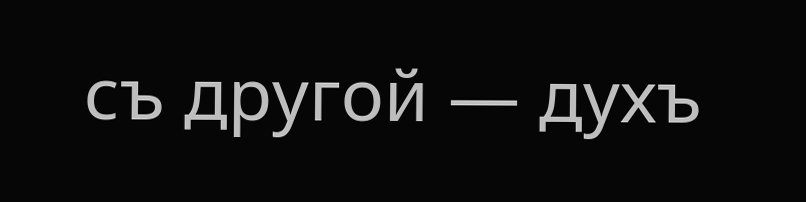съ другой — духъ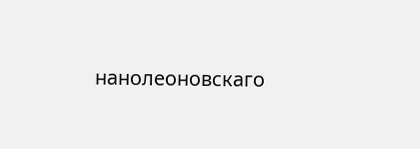нанолеоновскаго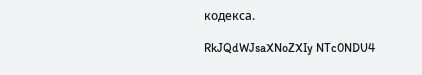кодекса.

RkJQdWJsaXNoZXIy NTc0NDU4